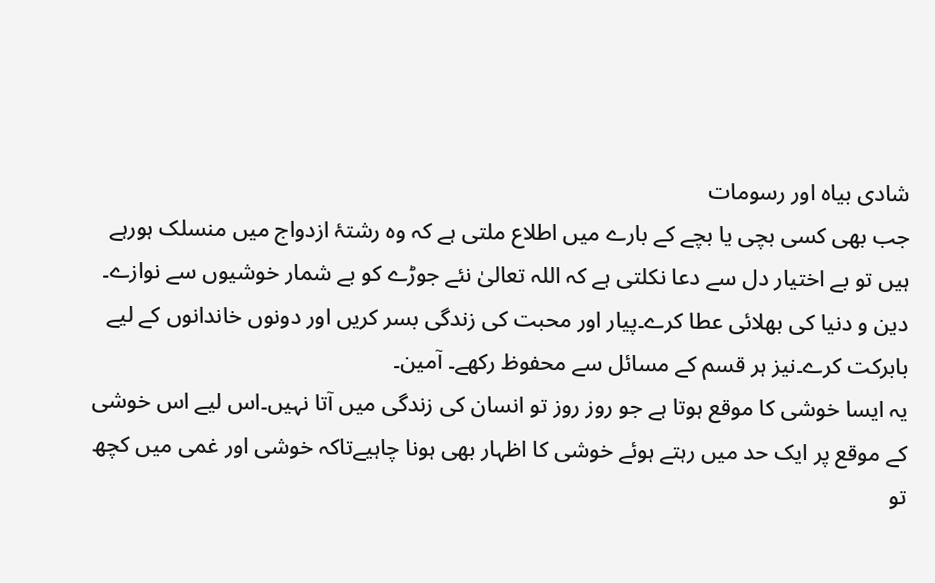شادی بیاہ اور رسومات
جب بھی کسی بچی یا بچے کے بارے میں اطلاع ملتی ہے کہ وہ رشتۂ ازدواج میں منسلک ہورہے ہیں تو بے اختیار دل سے دعا نکلتی ہے کہ اللہ تعالیٰ نئے جوڑے کو بے شمار خوشیوں سے نوازے۔ دین و دنیا کی بھلائی عطا کرے۔پیار اور محبت کی زندگی بسر کریں اور دونوں خاندانوں کے لیے بابرکت کرے۔نیز ہر قسم کے مسائل سے محفوظ رکھے۔ آمین۔
یہ ایسا خوشی کا موقع ہوتا ہے جو روز روز تو انسان کی زندگی میں آتا نہیں۔اس لیے اس خوشی کے موقع پر ایک حد میں رہتے ہوئے خوشی کا اظہار بھی ہونا چاہیےتاکہ خوشی اور غمی میں کچھ تو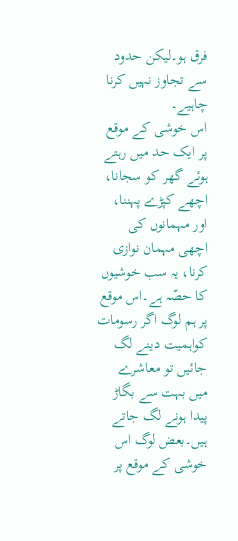فرق ہو۔لیکن حدود سے تجاوز نہیں کرنا چاہیے۔
اس خوشی کے موقع پر ایک حد میں رہتے ہوئے گھر کو سجانا، اچھے کپڑے پہننا، اور مہمانوں کی اچھی مہمان نوازی کرنا، یہ سب خوشیوں کا حصّہ ہے۔اس موقع پر ہم لوگ اگر رسومات کواہمیت دینے لگ جائیں تو معاشرے میں بہت سے بگاڑ پیدا ہونے لگ جاتے ہیں۔بعض لوگ اس خوشی کے موقع پر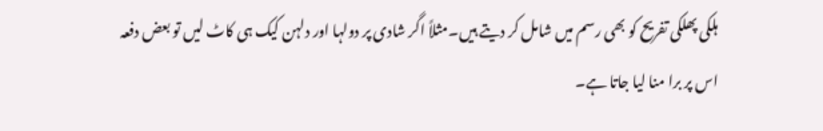ہلکی پھلکی تفریح کو بھی رسم میں شامل کر دیتے ہیں۔مثلاً اگر شادی پر دولہا اور دلہن کیک ہی کاٹ لیں تو بعض دفعہ اس پر برا منا لیا جاتا ہے۔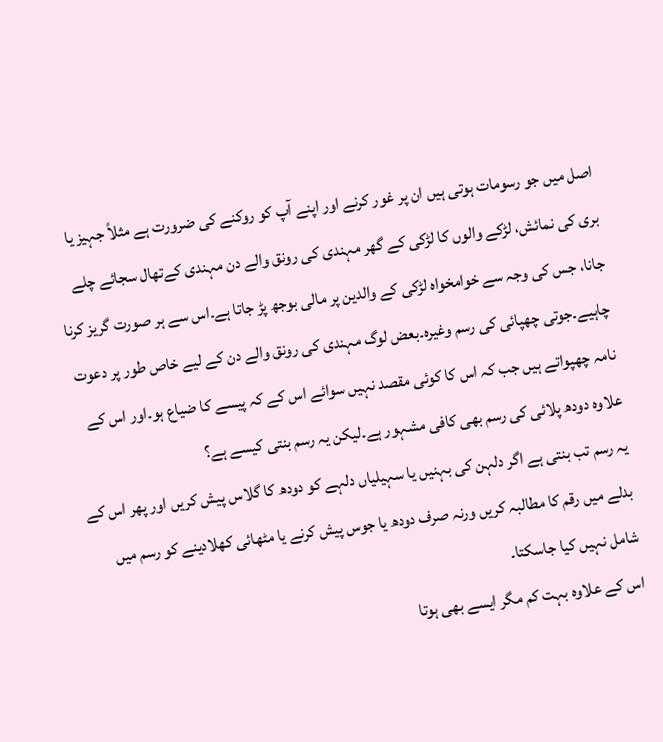اصل میں جو رسومات ہوتی ہیں ان پر غور کرنے اور اپنے آپ کو روکنے کی ضرورت ہے مثلاً جہیز یا بری کی نمائش، لڑکے والوں کا لڑکی کے گھر مہندی کی رونق والے دن مہندی کےتھال سجائے چلے جانا، جس کی وجہ سے خوامخواہ لڑکی کے والدین پر مالی بوجھ پڑ جاتا ہے۔اس سے ہر صورت گریز کرنا چاہیے۔جوتی چھپائی کی رسم وغیرہ۔بعض لوگ مہندی کی رونق والے دن کے لیے خاص طور پر دعوت نامہ چھپواتے ہیں جب کہ اس کا کوئی مقصد نہیں سوائے اس کے کہ پیسے کا ضیاع ہو۔اور اس کے علاوہ دودھ پلائی کی رسم بھی کافی مشہور ہے۔لیکن یہ رسم بنتی کیسے ہے؟
یہ رسم تب بنتی ہے اگر دلہن کی بہنیں یا سہیلیاں دلہے کو دودھ کا گلاس پیش کریں اور پھر اس کے بدلے میں رقم کا مطالبہ کریں ورنہ صرف دودھ یا جوس پیش کرنے یا مٹھائی کھلادینے کو رسم میں شامل نہیں کیا جاسکتا۔
اس کے علاوہ بہت کم مگر ایسے بھی ہوتا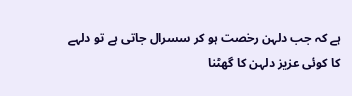ہے کہ جب دلہن رخصت ہو کر سسرال جاتی ہے تو دلہے کا کوئی عزیز دلہن کا گھٹنا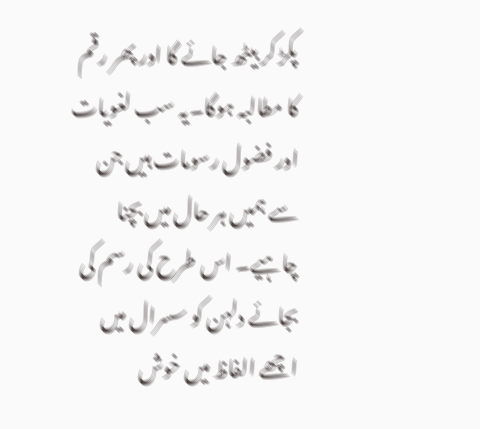پکڑ کر بیٹھ جائے گا اور پھر رقم کا مطالبہ ہوگا۔یہ سب لغویات اور فضول رسومات ہیں جن سے ہمیں ہر حال میں بچنا چاہیے۔ اس طرح کی رسم کی بجائے دلہن کو سسرال میں اچھے الفاظ میں خوش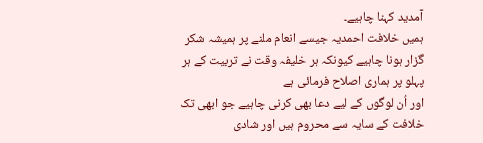آمدید کہنا چاہیے۔
ہمیں خلافت احمدیہ جیسے انعام ملنے پر ہمیشہ شکر گزار ہونا چاہیے کیونکہ ہر خلیفہ وقت نے تربیت کے ہر پہلو پر ہماری اصلاح فرمائی ہے
اور اُن لوگوں کے لیے دعا بھی کرنی چاہیے جو ابھی تک خلافت کے سایہ سے محروم ہیں اور شادی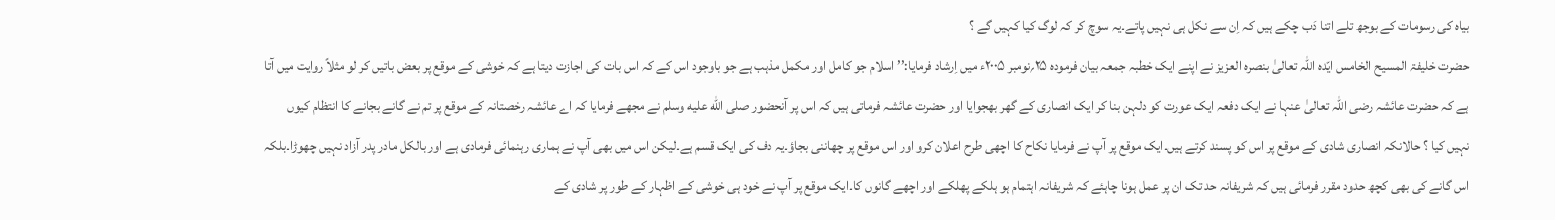بیاہ کی رسومات کے بوجھ تلے اتنا دَب چکے ہیں کہ اِن سے نکل ہی نہیں پاتے۔یہ سوچ کر کہ لوگ کیا کہیں گے ؟
حضرت خلیفۃ المسیح الخامس ایّدہ اللہ تعالیٰ بنصرہ العزیز نے اپنے ایک خطبہ جمعہ بیان فرمودہ ۲۵؍نومبر ۲۰۰۵ء میں اِرشاد فرمایا:’’ اسلام جو کامل اور مکمل مذہب ہے جو باوجود اس کے کہ اس بات کی اجازت دیتا ہے کہ خوشی کے موقع پر بعض باتیں کر لو مثلاً روایت میں آتا ہے کہ حضرت عائشہ رضی اللہ تعالیٰ عنہا نے ایک دفعہ ایک عورت کو دلہن بنا کر ایک انصاری کے گھر بھجوایا اور حضرت عائشہ فرماتی ہیں کہ اس پر آنحضور صلى الله عليه وسلم نے مجھے فرمایا کہ اے عائشہ رخصتانہ کے موقع پر تم نے گانے بجانے کا انتظام کیوں نہیں کیا ؟ حالانکہ انصاری شادی کے موقع پر اس کو پسند کرتے ہیں۔ایک موقع پر آپ نے فرمایا نکاح کا اچھی طرح اعلان کرو اور اس موقع پر چھاننی بجاؤ۔یہ دف کی ایک قسم ہے۔لیکن اس میں بھی آپ نے ہماری رہنمائی فرمادی ہے اور بالکل مادر پدر آزاد نہیں چھوڑا۔بلکہ اس گانے کی بھی کچھ حدود مقرر فرمائی ہیں کہ شریفانہ حد تک ان پر عمل ہونا چاہئے کہ شریفانہ اہتمام ہو ہلکے پھلکے اور اچھے گانوں کا۔ایک موقع پر آپ نے خود ہی خوشی کے اظہار کے طور پر شادی کے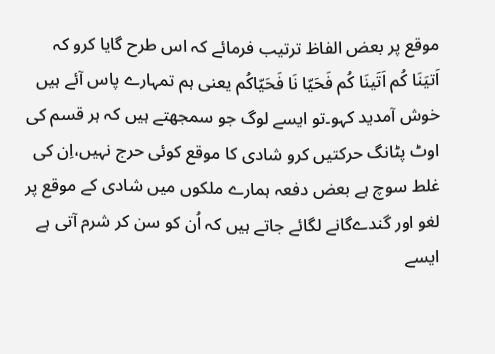موقع پر بعض الفاظ ترتیب فرمائے کہ اس طرح گایا کرو کہ اَتیَنَا کُم اَتَینَا کُم فَحَیّا نَا فَحَیّاکُم یعنی ہم تمہارے پاس آئے ہیں خوش آمدید کہو۔تو ایسے لوگ جو سمجھتے ہیں کہ ہر قسم کی اوٹ پٹانگ حرکتیں کرو شادی کا موقع کوئی حرج نہیں،اِن کی غلط سوچ ہے بعض دفعہ ہمارے ملکوں میں شادی کے موقع پر لغو اور گندےگانے لگائے جاتے ہیں کہ اُن کو سن کر شرم آتی ہے ایسے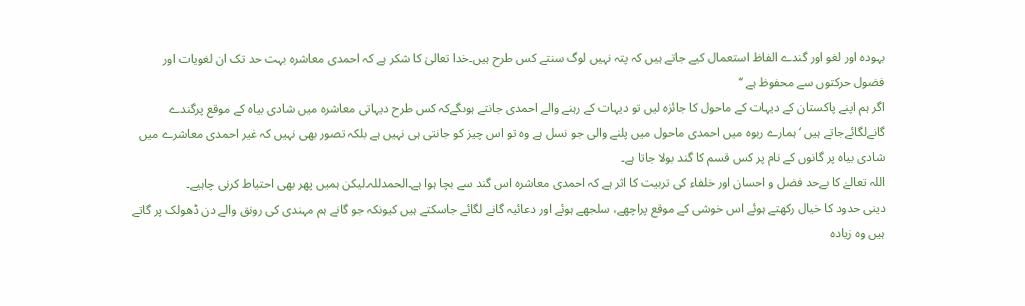بہودہ اور لغو اور گندے الفاظ استعمال کیے جاتے ہیں کہ پتہ نہیں لوگ سنتے کس طرح ہیں۔خدا تعالیٰ کا شکر ہے کہ احمدی معاشرہ بہت حد تک ان لغویات اور فضول حرکتوں سے محفوظ ہے ‘‘
اگر ہم اپنے پاکستان کے دیہات کے ماحول کا جائزہ لیں تو دیہات کے رہنے والے احمدی جانتے ہوںگےکہ کس طرح دیہاتی معاشرہ میں شادی بیاہ کے موقع پرگندے گانےلگائےجاتے ہیں ‘ہمارے ربوہ میں احمدی ماحول میں پلنے والی جو نسل ہے وہ تو اس چیز کو جانتی ہی نہیں ہے بلکہ تصور بھی نہیں کہ غیر احمدی معاشرے میں شادی بیاہ پر گانوں کے نام پر کس قسم کا گند بولا جاتا ہے۔
اللہ تعالےٰ کا بےحد فضل و احسان اور خلفاء کی تربیت کا اثر ہے کہ احمدی معاشرہ اس گند سے بچا ہوا ہے۔الحمدللہ۔لیکن ہمیں پھر بھی احتیاط کرنی چاہیے۔
دینی حدود کا خیال رکھتے ہوئے اس خوشی کے موقع پراچھے، سلجھے ہوئے اور دعائیہ گانے لگائے جاسکتے ہیں کیونکہ جو گانے ہم مہندی کی رونق والے دن ڈھولک پر گاتے ہیں وہ زیادہ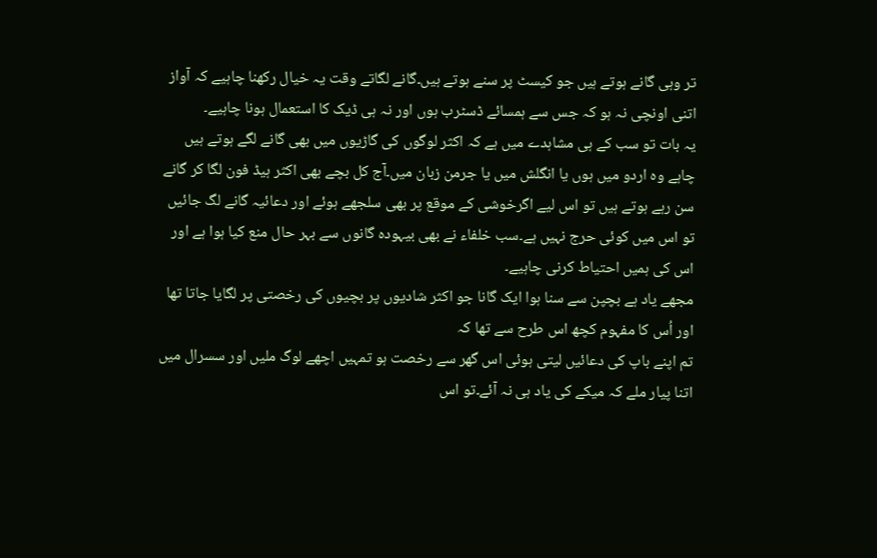تر وہی گانے ہوتے ہیں جو کیسٹ پر سنے ہوتے ہیں۔گانے لگاتے وقت یہ خیال رکھنا چاہیے کہ آواز اتنی اونچی نہ ہو کہ جس سے ہمسائے ڈسٹرب ہوں اور نہ ہی ڈیک کا استعمال ہونا چاہیے۔
یہ بات تو سب کے ہی مشاہدے میں ہے کہ اکثر لوگوں کی گاڑیوں میں بھی گانے لگے ہوتے ہیں چاہے وہ اردو میں ہوں یا انگلش میں یا جرمن زبان میں۔آج کل بچے بھی اکثر ہیڈ فون لگا کر گانے سن رہے ہوتے ہیں تو اس لیے اگرخوشی کے موقع پر بھی سلجھے ہوئے اور دعائیہ گانے لگ جائیں تو اس میں کوئی حرج نہیں ہے۔سب خلفاء نے بھی بیہودہ گانوں سے بہر حال منع کیا ہوا ہے اور اس کی ہمیں احتیاط کرنی چاہیے۔
مجھے یاد ہے بچپن سے سنا ہوا ایک گانا جو اکثر شادیوں پر بچیوں کی رخصتی پر لگایا جاتا تھا اور اُس کا مفہوم کچھ اس طرح سے تھا کہ
تم اپنے باپ کی دعائیں لیتی ہوئی اس گھر سے رخصت ہو تمہیں اچھے لوگ ملیں اور سسرال میں اتنا پیار ملے کہ میکے کی یاد ہی نہ آئے۔تو اس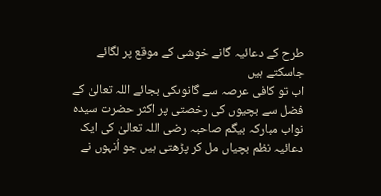طرح کے دعائیہ گانے خوشی کے موقع پر لگائے جاسکتے ہیں
اب تو کافی عرصہ سے گانوںکی بجائے اللہ تعالیٰ کے فضل سے بچیوں کی رخصتی پر اکثر حضرت سیدہ نواب مبارکہ بیگم صاحبہ رضی اللہ تعالیٰ کی ایک دعائیہ نظم بچیاں مل کر پڑھتی ہیں جو اُنہوں نے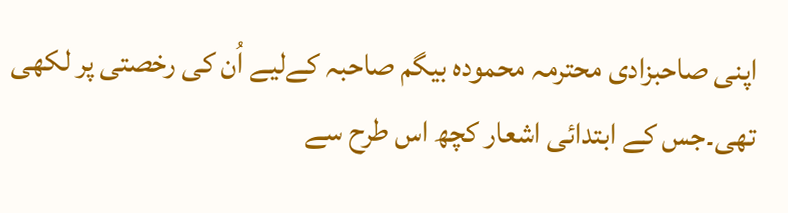اپنی صاحبزادی محترمہ محمودہ بیگم صاحبہ کےلیے اُن کی رخصتی پر لکھی تھی۔جس کے ابتدائی اشعار کچھ اس طرح سے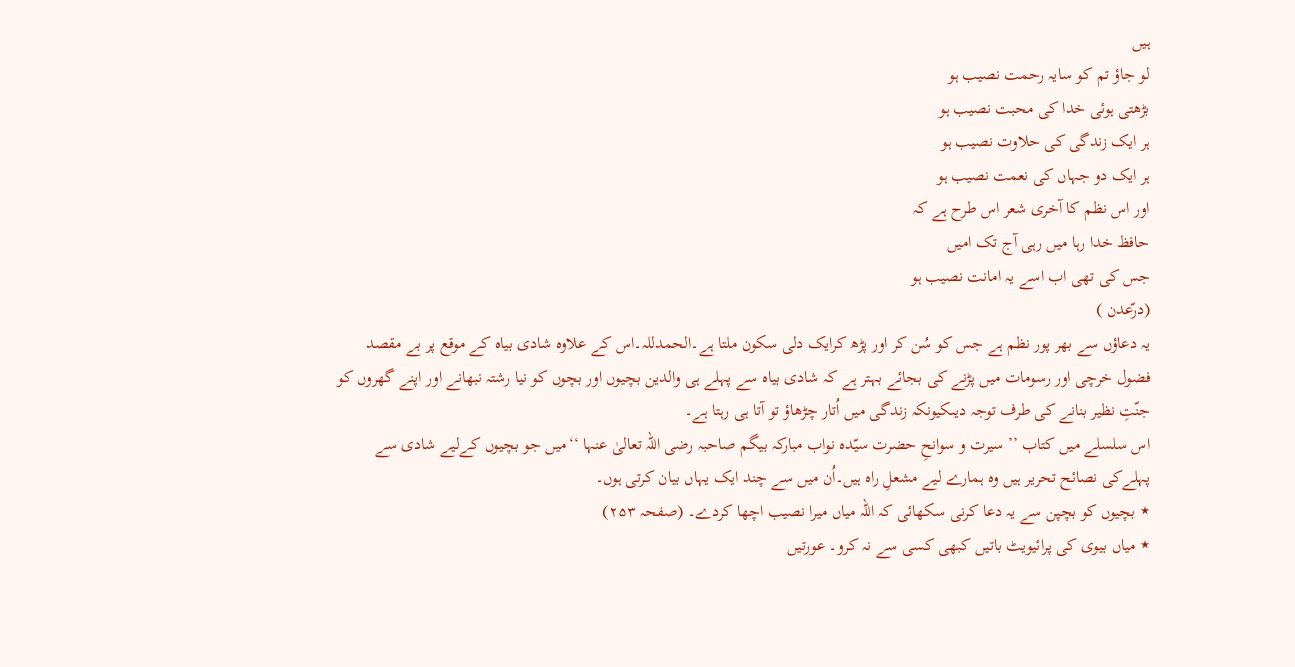ہیں
لو جاؤ تم کو سایہ رحمت نصیب ہو
بڑھتی ہوئی خدا کی محبت نصیب ہو
ہر ایک زندگی کی حلاوت نصیب ہو
ہر ایک دو جہاں کی نعمت نصیب ہو
اور اس نظم کا آخری شعر اس طرح ہے کہ
حافظ خدا رہا میں رہی آج تک امیں
جس کی تھی اب اسے یہ امانت نصیب ہو
(درّعدن )
یہ دعاؤں سے بھر پور نظم ہے جس کو سُن کر اور پڑھ کرایک دلی سکون ملتا ہے۔الحمدللہ۔اس کے علاوہ شادی بیاہ کے موقع پر بے مقصد فضول خرچی اور رسومات میں پڑنے کی بجائے بہتر ہے کہ شادی بیاہ سے پہلے ہی والدین بچیوں اور بچوں کو نیا رشتہ نبھانے اور اپنے گھروں کو جنّتِ نظیر بنانے کی طرف توجہ دیںکیونکہ زندگی میں اُتار چڑھاؤ تو آتا ہی رہتا ہے۔
اس سلسلے میں کتاب ’’سیرت و سوانحِ حضرت سیّدہ نواب مبارکہ بیگم صاحبہ رضی اللہ تعالیٰ عنہا ‘‘میں جو بچیوں کےلیے شادی سے پہلےکی نصائح تحریر ہیں وہ ہمارے لیے مشعلِ راہ ہیں۔اُن میں سے چند ایک یہاں بیان کرتی ہوں۔
٭ بچیوں کو بچپن سے یہ دعا کرنی سکھائی کہ اللہ میاں میرا نصیب اچھا کردے۔ (صفحہ ۲۵۳)
٭ میاں بیوی کی پرائیویٹ باتیں کبھی کسی سے نہ کرو۔ عورتیں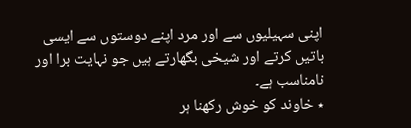اپنی سہیلیوں سے اور مرد اپنے دوستوں سے ایسی باتیں کرتے اور شیخی بگھارتے ہیں جو نہایت برا اور نامناسب ہے۔
٭ خاوند کو خوش رکھنا ہر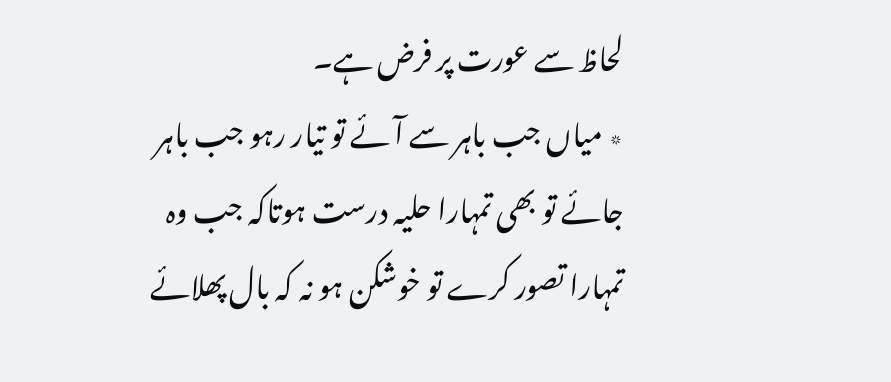لحاظ سے عورت پر فرض ہے۔
٭ میاں جب باہر سے آئے تو تیار رہو جب باہر جائے تو بھی تمہارا حلیہ درست ہوتاکہ جب وہ تمہارا تصور کرے تو خوشکن ہو نہ کہ بال پھلائے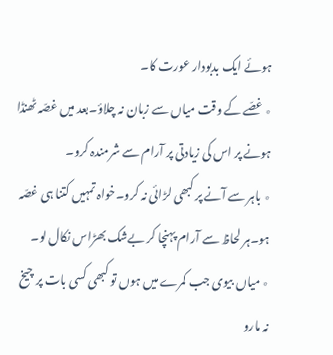ہوئے ایک بدبودار عورت کا۔
٭ غصّے کے وقت میاں سے زبان نہ چلاؤ۔بعد میں غصّہ ٹھنڈا ہونے پر اس کی زیادتی پر آرام سے شرمندہ کرو۔
٭ باہر سے آنے پر کبھی لڑائی نہ کرو۔خواہ تمہیں کتنا ہی غصّہ ہو۔ہر لحاظ سے آرام پہنچا کر بےشک بھڑاس نکال لو۔
٭ میاں بیوی جب کمرے میں ہوں تو کبھی کسی بات پر چیخ نہ مارو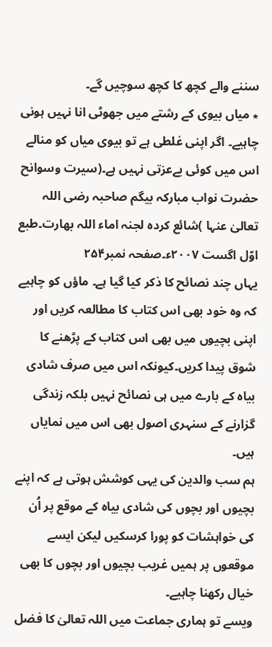سننے والے کچھ کا کچھ سوچیں گے۔
٭ میاں بیوی کے رشتے میں جھوٹی انا نہیں ہونی چاہیے۔ اگر اپنی غلطی ہے تو بیوی میاں کو منالے اس میں کوئی بےعزتی نہیں ہے۔(سیرت وسوانح حضرت نواب مبارکہ بیگم صاحبہ رضی اللہ تعالیٰ عنہا )شائع کردہ لجنہ اماء اللہ بھارت۔طبع اوّل اگست ۲۰۰۷ء۔صفحہ نمبر۲۵۴
یہاں چند نصائح کا ذکر کیا گیا ہے۔ ماؤں کو چاہیے کہ وہ خود بھی اس کتاب کا مطالعہ کریں اور اپنی بچیوں میں بھی اس کتاب کے پڑھنے کا شوق پیدا کریں۔کیونکہ اس میں صرف شادی بیاہ کے بارے میں ہی نصائح نہیں بلکہ زندگی گزارنے کے سنہری اصول بھی اس میں نمایاں ہیں۔
ہم سب والدین کی یہی کوشش ہوتی ہے کہ اپنے بچیوں اور بچوں کی شادی بیاہ کے موقع پر اُن کی خواہشات کو پورا کرسکیں لیکن ایسے موقعوں پر ہمیں غریب بچیوں اور بچوں کا بھی خیال رکھنا چاہیے۔
ویسے تو ہماری جماعت میں اللہ تعالیٰ کا فضل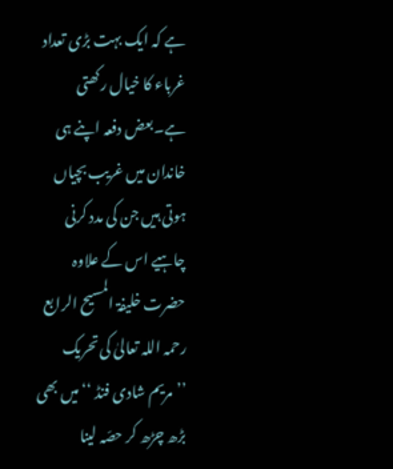ہے کہ ایک بہت بڑی تعداد غرباء کا خیال رکھتی ہے۔بعض دفعہ اپنے ہی خاندان میں غریب بچیاں ہوتی ہیں جن کی مدد کرنی چاہیے اس کے علاوہ حضرت خلیفۃ المسیح الرابع رحمہ اللہ تعالیٰ کی تحریک ’’مریم شادی فنڈ ‘‘میں بھی بڑھ چڑھ کر حصّہ لینا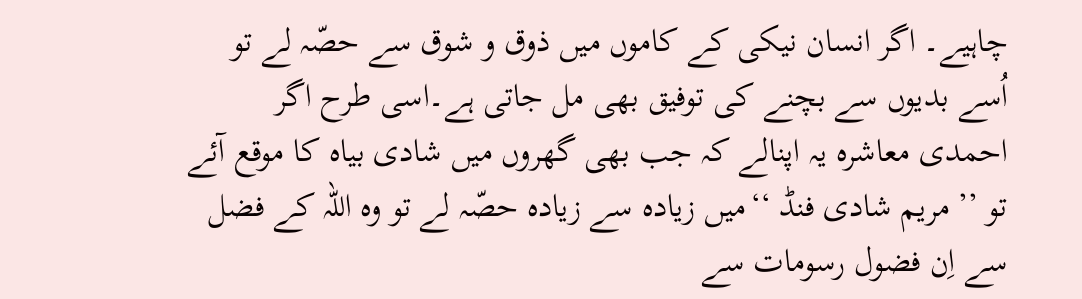چاہیے۔ اگر انسان نیکی کے کاموں میں ذوق و شوق سے حصّہ لے تو اُسے بدیوں سے بچنے کی توفیق بھی مل جاتی ہے۔اسی طرح اگر احمدی معاشرہ یہ اپنالے کہ جب بھی گھروں میں شادی بیاہ کا موقع آئے تو ’’ مریم شادی فنڈ ‘‘میں زیادہ سے زیادہ حصّہ لے تو وہ اللہ کے فضل سے اِن فضول رسومات سے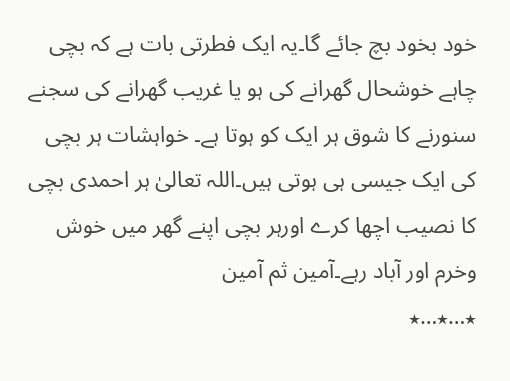خود بخود بچ جائے گا۔یہ ایک فطرتی بات ہے کہ بچی چاہے خوشحال گھرانے کی ہو یا غریب گھرانے کی سجنے سنورنے کا شوق ہر ایک کو ہوتا ہے۔ خواہشات ہر بچی کی ایک جیسی ہی ہوتی ہیں۔اللہ تعالیٰ ہر احمدی بچی کا نصیب اچھا کرے اورہر بچی اپنے گھر میں خوش وخرم اور آباد رہے۔آمین ثم آمین
٭…٭…٭